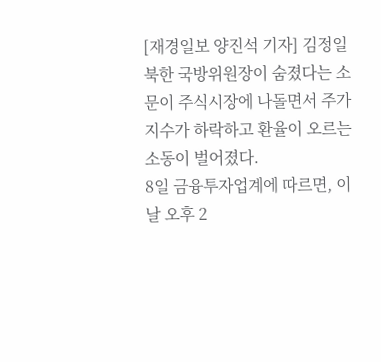[재경일보 양진석 기자] 김정일 북한 국방위원장이 숨졌다는 소문이 주식시장에 나돌면서 주가지수가 하락하고 환율이 오르는 소동이 벌어졌다.
8일 금융투자업계에 따르면, 이날 오후 2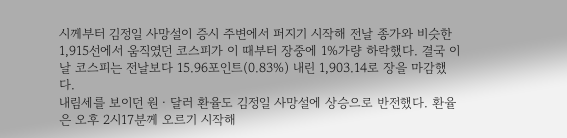시께부터 김정일 사망설이 증시 주변에서 퍼지기 시작해 전날 종가와 비슷한 1,915선에서 움직였던 코스피가 이 때부터 장중에 1%가량 하락했다. 결국 이날 코스피는 전날보다 15.96포인트(0.83%) 내린 1,903.14로 장을 마감했다.
내림세를 보이던 원ㆍ달러 환율도 김정일 사망설에 상승으로 반전했다. 환율은 오후 2시17분께 오르기 시작해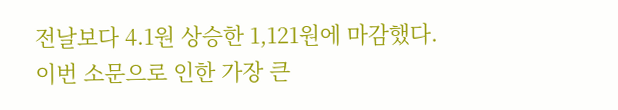전날보다 4.1원 상승한 1,121원에 마감했다.
이번 소문으로 인한 가장 큰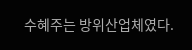수혜주는 방위산업체였다.